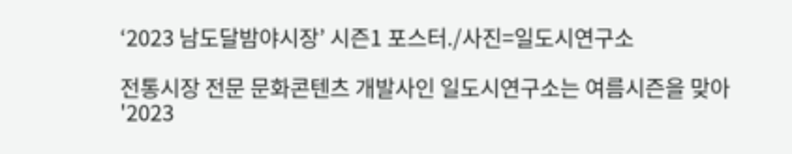‘2023 남도달밤야시장’ 시즌1 포스터./사진=일도시연구소

전통시장 전문 문화콘텐츠 개발사인 일도시연구소는 여름시즌을 맞아 '2023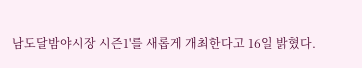남도달밤야시장 시즌1'를 새롭게 개최한다고 16일 밝혔다.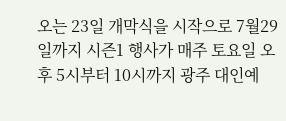오는 23일 개막식을 시작으로 7월29일까지 시즌1 행사가 매주 토요일 오후 5시부터 10시까지 광주 대인예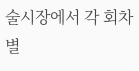술시장에서 각 회차별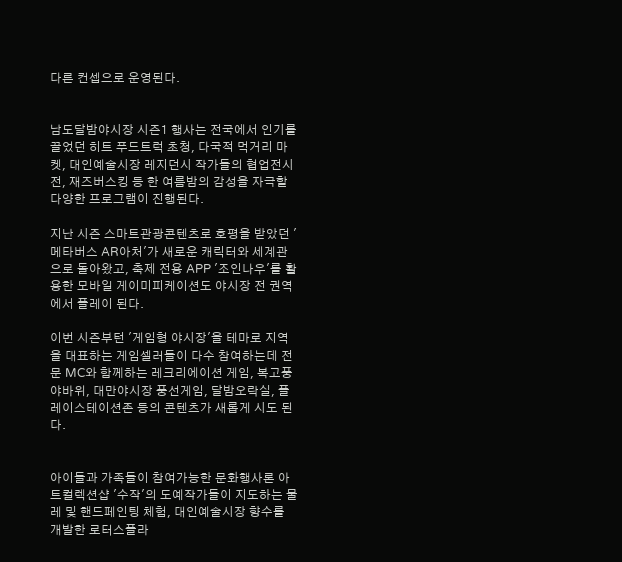다른 컨셉으로 운영된다.


남도달밤야시장 시즌1 행사는 전국에서 인기를 끌었던 히트 푸드트럭 초청, 다국적 먹거리 마켓, 대인예술시장 레지던시 작가들의 협업전시전, 재즈버스킹 등 한 여름밤의 감성을 자극할 다양한 프로그램이 진행된다.

지난 시즌 스마트관광콘텐츠로 호평을 받았던 '메타버스 AR아처'가 새로운 캐릭터와 세계관으로 돌아왔고, 축제 전용 APP '조인나우'를 활용한 모바일 게이미피케이션도 야시장 전 권역에서 플레이 된다.

이번 시즌부턴 '게임형 야시장'을 테마로 지역을 대표하는 게임셀러들이 다수 참여하는데 전문 MC와 함께하는 레크리에이션 게임, 복고풍 야바위, 대만야시장 풍선게임, 달밤오락실, 플레이스테이션존 등의 콘텐츠가 새롭게 시도 된다.


아이들과 가족들이 참여가능한 문화행사론 아트컬렉션샵 '수작'의 도예작가들이 지도하는 물레 및 핸드페인팅 체험, 대인예술시장 향수를 개발한 로터스플라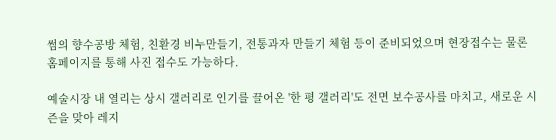썸의 향수공방 체험, 친환경 비누만들기, 전통과자 만들기 체험 등이 준비되었으며 현장접수는 물론 홈페이지를 통해 사진 접수도 가능하다.

예술시장 내 열리는 상시 갤러리로 인기를 끌어온 '한 평 갤러리'도 전면 보수공사를 마치고, 새로운 시즌을 맞아 레지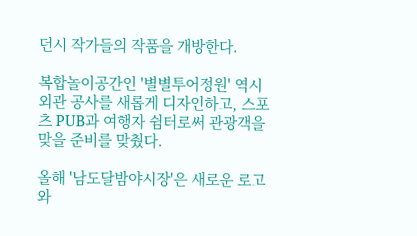던시 작가들의 작품을 개방한다.

복합놀이공간인 '별별투어정원' 역시 외관 공사를 새롭게 디자인하고, 스포츠 PUB과 여행자 쉼터로써 관광객을 맞을 준비를 맞췄다.

올해 '남도달밤야시장'은 새로운 로고와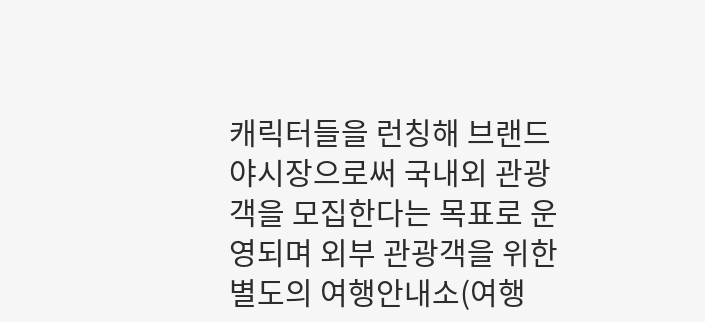캐릭터들을 런칭해 브랜드 야시장으로써 국내외 관광객을 모집한다는 목표로 운영되며 외부 관광객을 위한 별도의 여행안내소(여행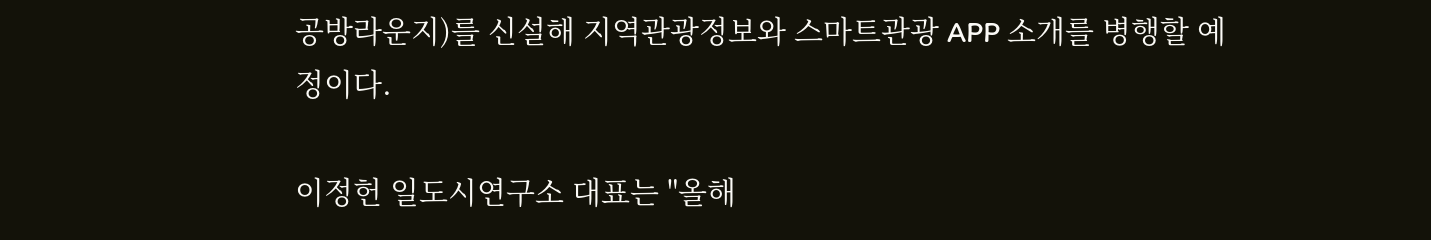공방라운지)를 신설해 지역관광정보와 스마트관광 APP 소개를 병행할 예정이다.

이정헌 일도시연구소 대표는 "올해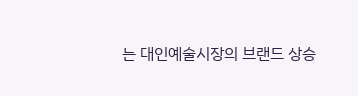는 대인예술시장의 브랜드 상승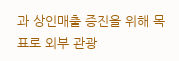과 상인매출 증진을 위해 목표로 외부 관광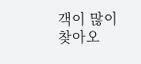객이 많이 찾아오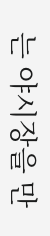는 야시장을 만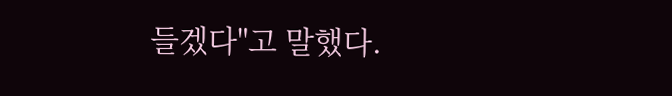들겠다"고 말했다.